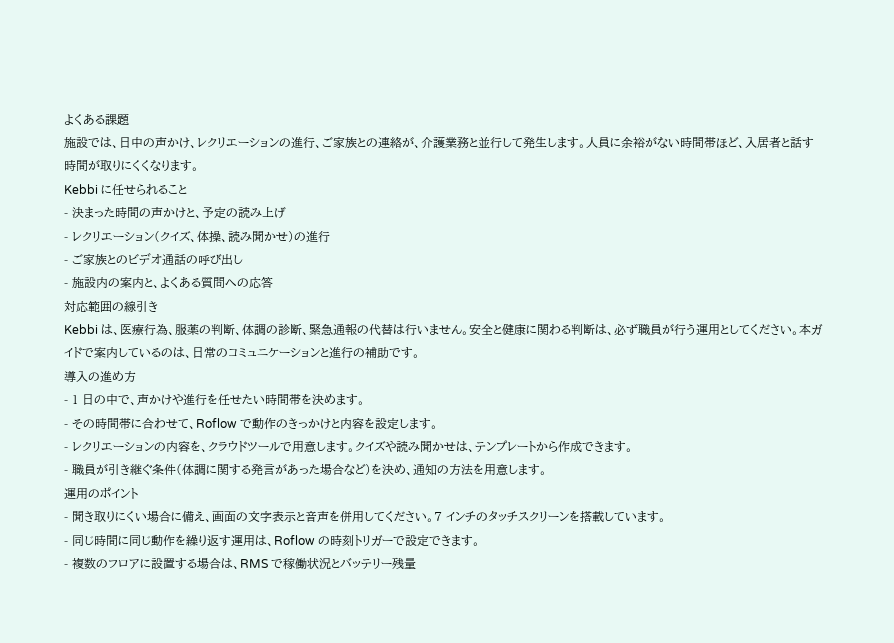よくある課題
施設では、日中の声かけ、レクリエーションの進行、ご家族との連絡が、介護業務と並行して発生します。人員に余裕がない時間帯ほど、入居者と話す時間が取りにくくなります。
Kebbi に任せられること
- 決まった時間の声かけと、予定の読み上げ
- レクリエーション(クイズ、体操、読み聞かせ)の進行
- ご家族とのビデオ通話の呼び出し
- 施設内の案内と、よくある質問への応答
対応範囲の線引き
Kebbi は、医療行為、服薬の判断、体調の診断、緊急通報の代替は行いません。安全と健康に関わる判断は、必ず職員が行う運用としてください。本ガイドで案内しているのは、日常のコミュニケーションと進行の補助です。
導入の進め方
- 1 日の中で、声かけや進行を任せたい時間帯を決めます。
- その時間帯に合わせて、Roflow で動作のきっかけと内容を設定します。
- レクリエーションの内容を、クラウドツールで用意します。クイズや読み聞かせは、テンプレートから作成できます。
- 職員が引き継ぐ条件(体調に関する発言があった場合など)を決め、通知の方法を用意します。
運用のポイント
- 聞き取りにくい場合に備え、画面の文字表示と音声を併用してください。7 インチのタッチスクリーンを搭載しています。
- 同じ時間に同じ動作を繰り返す運用は、Roflow の時刻トリガーで設定できます。
- 複数のフロアに設置する場合は、RMS で稼働状況とバッテリー残量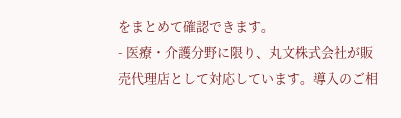をまとめて確認できます。
- 医療・介護分野に限り、丸文株式会社が販売代理店として対応しています。導入のご相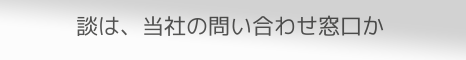談は、当社の問い合わせ窓口か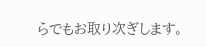らでもお取り次ぎします。